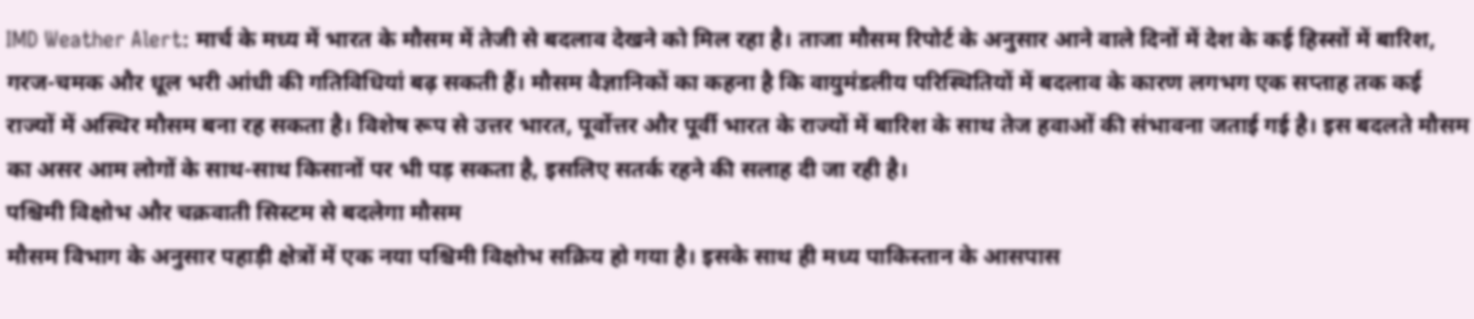IMD Weather Alert: मार्च के मध्य में भारत के मौसम में तेजी से बदलाव देखने को मिल रहा है। ताजा मौसम रिपोर्ट के अनुसार आने वाले दिनों में देश के कई हिस्सों में बारिश, गरज-चमक और धूल भरी आंधी की गतिविधियां बढ़ सकती हैं। मौसम वैज्ञानिकों का कहना है कि वायुमंडलीय परिस्थितियों में बदलाव के कारण लगभग एक सप्ताह तक कई राज्यों में अस्थिर मौसम बना रह सकता है। विशेष रूप से उत्तर भारत, पूर्वोत्तर और पूर्वी भारत के राज्यों में बारिश के साथ तेज हवाओं की संभावना जताई गई है। इस बदलते मौसम का असर आम लोगों के साथ-साथ किसानों पर भी पड़ सकता है, इसलिए सतर्क रहने की सलाह दी जा रही है।
पश्चिमी विक्षोभ और चक्रवाती सिस्टम से बदलेगा मौसम
मौसम विभाग के अनुसार पहाड़ी क्षेत्रों में एक नया पश्चिमी विक्षोभ सक्रिय हो गया है। इसके साथ ही मध्य पाकिस्तान के आसपास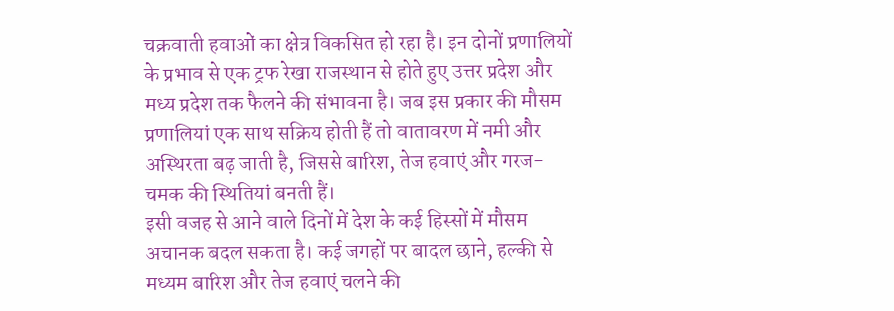चक्रवाती हवाओं का क्षेत्र विकसित हो रहा है। इन दोनों प्रणालियों के प्रभाव से एक ट्रफ रेखा राजस्थान से होते हुए उत्तर प्रदेश और मध्य प्रदेश तक फैलने की संभावना है। जब इस प्रकार की मौसम प्रणालियां एक साथ सक्रिय होती हैं तो वातावरण में नमी और अस्थिरता बढ़ जाती है, जिससे बारिश, तेज हवाएं और गरज-चमक की स्थितियां बनती हैं।
इसी वजह से आने वाले दिनों में देश के कई हिस्सों में मौसम अचानक बदल सकता है। कई जगहों पर बादल छाने, हल्की से मध्यम बारिश और तेज हवाएं चलने की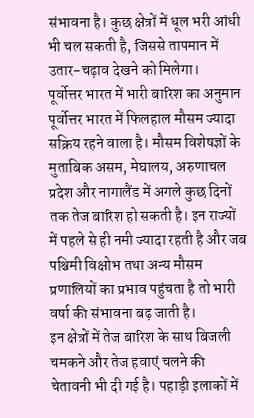संभावना है। कुछ क्षेत्रों में धूल भरी आंधी भी चल सकती है, जिससे तापमान में उतार-चढ़ाव देखने को मिलेगा।
पूर्वोत्तर भारत में भारी बारिश का अनुमान
पूर्वोत्तर भारत में फिलहाल मौसम ज्यादा सक्रिय रहने वाला है। मौसम विशेषज्ञों के मुताबिक असम, मेघालय, अरुणाचल प्रदेश और नागालैंड में अगले कुछ दिनों तक तेज बारिश हो सकती है। इन राज्यों में पहले से ही नमी ज्यादा रहती है और जब पश्चिमी विक्षोभ तथा अन्य मौसम प्रणालियों का प्रभाव पहुंचता है तो भारी वर्षा की संभावना बढ़ जाती है।
इन क्षेत्रों में तेज बारिश के साथ बिजली चमकने और तेज हवाएं चलने की चेतावनी भी दी गई है। पहाड़ी इलाकों में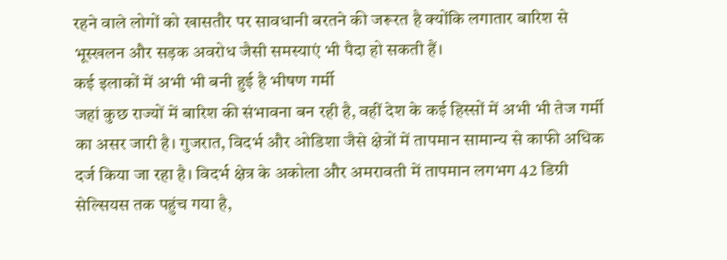रहने वाले लोगों को खासतौर पर सावधानी बरतने की जरूरत है क्योंकि लगातार बारिश से भूस्खलन और सड़क अवरोध जैसी समस्याएं भी पैदा हो सकती हैं।
कई इलाकों में अभी भी बनी हुई है भीषण गर्मी
जहां कुछ राज्यों में बारिश की संभावना बन रही है, वहीं देश के कई हिस्सों में अभी भी तेज गर्मी का असर जारी है। गुजरात, विदर्भ और ओडिशा जैसे क्षेत्रों में तापमान सामान्य से काफी अधिक दर्ज किया जा रहा है। विदर्भ क्षेत्र के अकोला और अमरावती में तापमान लगभग 42 डिग्री सेल्सियस तक पहुंच गया है,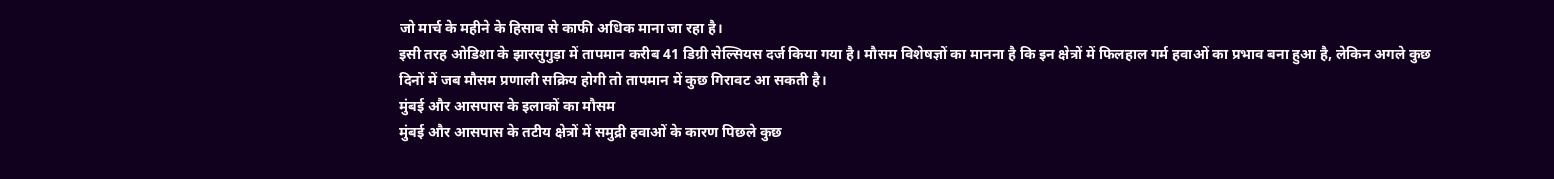जो मार्च के महीने के हिसाब से काफी अधिक माना जा रहा है।
इसी तरह ओडिशा के झारसुगुड़ा में तापमान करीब 41 डिग्री सेल्सियस दर्ज किया गया है। मौसम विशेषज्ञों का मानना है कि इन क्षेत्रों में फिलहाल गर्म हवाओं का प्रभाव बना हुआ है, लेकिन अगले कुछ दिनों में जब मौसम प्रणाली सक्रिय होगी तो तापमान में कुछ गिरावट आ सकती है।
मुंबई और आसपास के इलाकों का मौसम
मुंबई और आसपास के तटीय क्षेत्रों में समुद्री हवाओं के कारण पिछले कुछ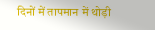दिनों में तापमान में थोड़ी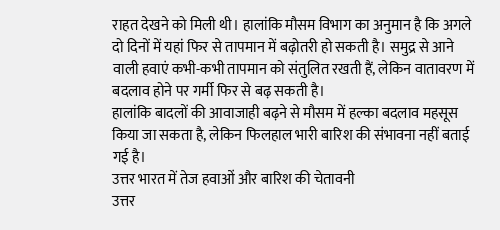राहत देखने को मिली थी। हालांकि मौसम विभाग का अनुमान है कि अगले दो दिनों में यहां फिर से तापमान में बढ़ोतरी हो सकती है। समुद्र से आने वाली हवाएं कभी-कभी तापमान को संतुलित रखती हैं, लेकिन वातावरण में बदलाव होने पर गर्मी फिर से बढ़ सकती है।
हालांकि बादलों की आवाजाही बढ़ने से मौसम में हल्का बदलाव महसूस किया जा सकता है, लेकिन फिलहाल भारी बारिश की संभावना नहीं बताई गई है।
उत्तर भारत में तेज हवाओं और बारिश की चेतावनी
उत्तर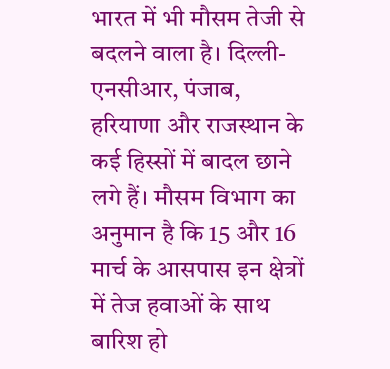भारत में भी मौसम तेजी से बदलने वाला है। दिल्ली-एनसीआर, पंजाब, हरियाणा और राजस्थान के कई हिस्सों में बादल छाने लगे हैं। मौसम विभाग का अनुमान है कि 15 और 16 मार्च के आसपास इन क्षेत्रों में तेज हवाओं के साथ बारिश हो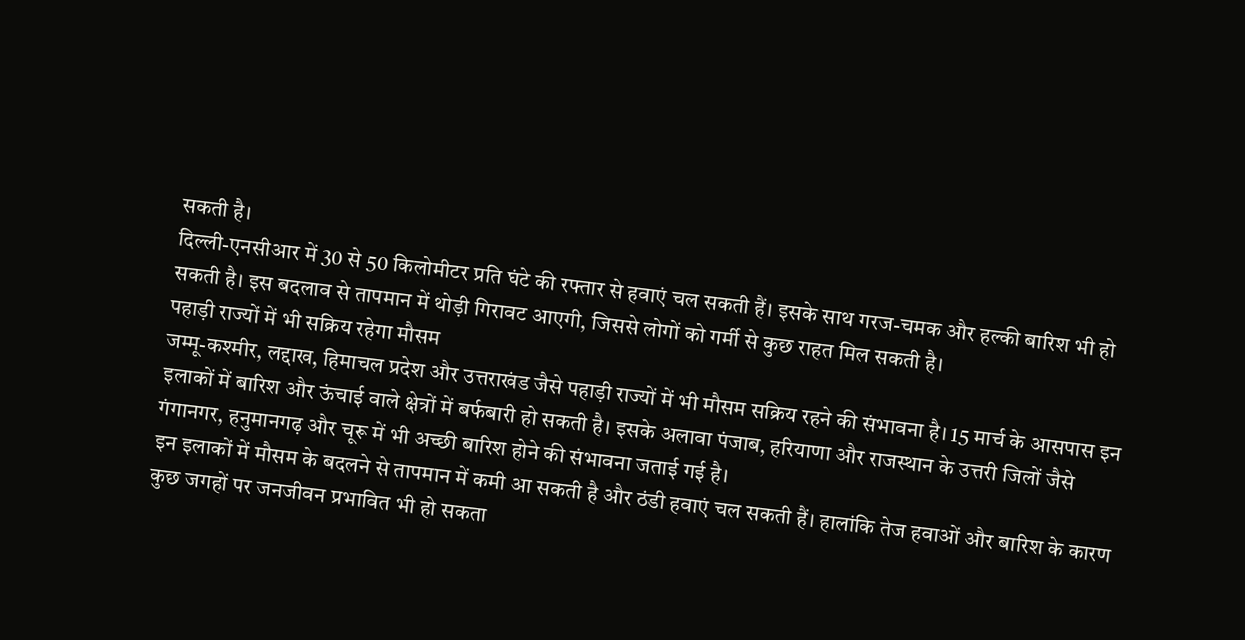सकती है।
दिल्ली-एनसीआर में 30 से 50 किलोमीटर प्रति घंटे की रफ्तार से हवाएं चल सकती हैं। इसके साथ गरज-चमक और हल्की बारिश भी हो सकती है। इस बदलाव से तापमान में थोड़ी गिरावट आएगी, जिससे लोगों को गर्मी से कुछ राहत मिल सकती है।
पहाड़ी राज्यों में भी सक्रिय रहेगा मौसम
जम्मू-कश्मीर, लद्दाख, हिमाचल प्रदेश और उत्तराखंड जैसे पहाड़ी राज्यों में भी मौसम सक्रिय रहने की संभावना है। 15 मार्च के आसपास इन इलाकों में बारिश और ऊंचाई वाले क्षेत्रों में बर्फबारी हो सकती है। इसके अलावा पंजाब, हरियाणा और राजस्थान के उत्तरी जिलों जैसे गंगानगर, हनुमानगढ़ और चूरू में भी अच्छी बारिश होने की संभावना जताई गई है।
इन इलाकों में मौसम के बदलने से तापमान में कमी आ सकती है और ठंडी हवाएं चल सकती हैं। हालांकि तेज हवाओं और बारिश के कारण कुछ जगहों पर जनजीवन प्रभावित भी हो सकता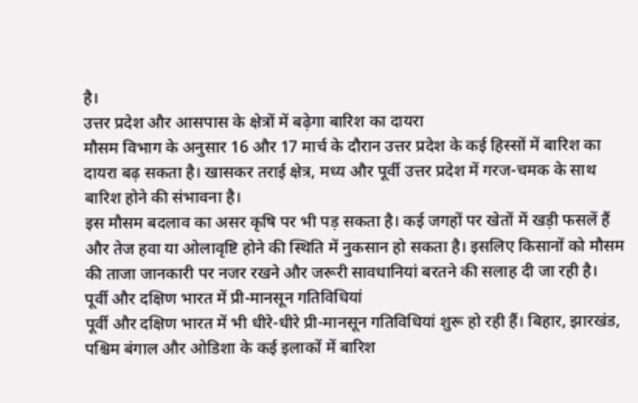है।
उत्तर प्रदेश और आसपास के क्षेत्रों में बढ़ेगा बारिश का दायरा
मौसम विभाग के अनुसार 16 और 17 मार्च के दौरान उत्तर प्रदेश के कई हिस्सों में बारिश का दायरा बढ़ सकता है। खासकर तराई क्षेत्र, मध्य और पूर्वी उत्तर प्रदेश में गरज-चमक के साथ बारिश होने की संभावना है।
इस मौसम बदलाव का असर कृषि पर भी पड़ सकता है। कई जगहों पर खेतों में खड़ी फसलें हैं और तेज हवा या ओलावृष्टि होने की स्थिति में नुकसान हो सकता है। इसलिए किसानों को मौसम की ताजा जानकारी पर नजर रखने और जरूरी सावधानियां बरतने की सलाह दी जा रही है।
पूर्वी और दक्षिण भारत में प्री-मानसून गतिविधियां
पूर्वी और दक्षिण भारत में भी धीरे-धीरे प्री-मानसून गतिविधियां शुरू हो रही हैं। बिहार, झारखंड, पश्चिम बंगाल और ओडिशा के कई इलाकों में बारिश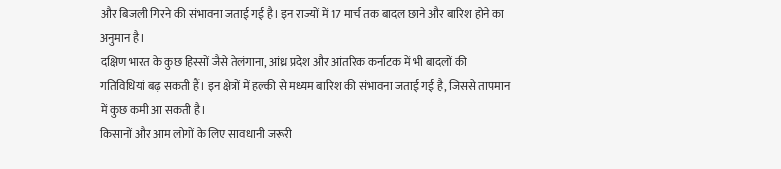और बिजली गिरने की संभावना जताई गई है। इन राज्यों में 17 मार्च तक बादल छाने और बारिश होने का अनुमान है।
दक्षिण भारत के कुछ हिस्सों जैसे तेलंगाना, आंध्र प्रदेश और आंतरिक कर्नाटक में भी बादलों की गतिविधियां बढ़ सकती हैं। इन क्षेत्रों में हल्की से मध्यम बारिश की संभावना जताई गई है, जिससे तापमान में कुछ कमी आ सकती है।
किसानों और आम लोगों के लिए सावधानी जरूरी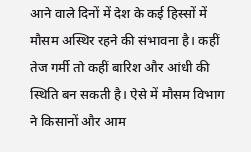आने वाले दिनों में देश के कई हिस्सों में मौसम अस्थिर रहने की संभावना है। कहीं तेज गर्मी तो कहीं बारिश और आंधी की स्थिति बन सकती है। ऐसे में मौसम विभाग ने किसानों और आम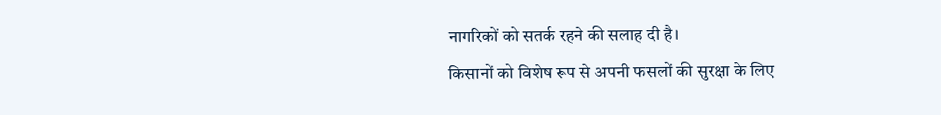नागरिकों को सतर्क रहने की सलाह दी है।
किसानों को विशेष रूप से अपनी फसलों की सुरक्षा के लिए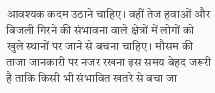आवश्यक कदम उठाने चाहिए। वहीं तेज हवाओं और बिजली गिरने की संभावना वाले क्षेत्रों में लोगों को खुले स्थानों पर जाने से बचना चाहिए। मौसम की ताजा जानकारी पर नजर रखना इस समय बेहद जरूरी है ताकि किसी भी संभावित खतरे से बचा जा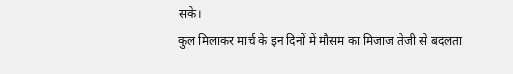सके।
कुल मिलाकर मार्च के इन दिनों में मौसम का मिजाज तेजी से बदलता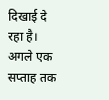दिखाई दे रहा है। अगले एक सप्ताह तक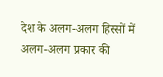देश के अलग-अलग हिस्सों में अलग-अलग प्रकार की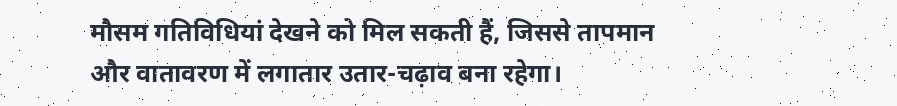मौसम गतिविधियां देखने को मिल सकती हैं, जिससे तापमान और वातावरण में लगातार उतार-चढ़ाव बना रहेगा।